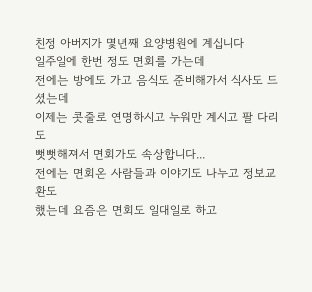친정 아버지가 몇년째 요양병원에 계십니다
일주일에 한번 정도 면회를 가는데
전에는 방에도 가고 음식도 준비해가서 식사도 드셨는데
이제는 콧줄로 연명하시고 누워만 계시고 팔 다리도
뻣뻣해져서 면회가도 속상합니다...
전에는 면회온 사람들과 이야기도 나누고 정보교환도
했는데 요즘은 면회도 일대일로 하고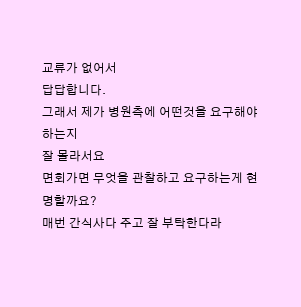교류가 없어서
답답합니다.
그래서 제가 병원측에 어떤것을 요구해야 하는지
잘 몰라서요
면회가면 무엇을 관찰하고 요구하는게 현명할까요?
매번 간식사다 주고 잘 부탁한다라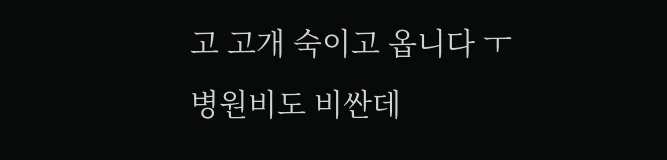고 고개 숙이고 옵니다 ㅜ
병원비도 비싼데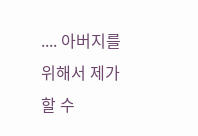.... 아버지를 위해서 제가 할 수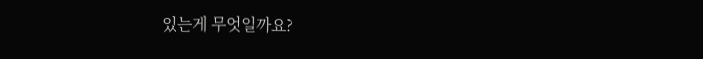있는게 무엇일까요?